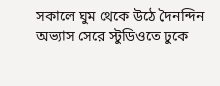সকালে ঘুম থেকে উঠে দৈনন্দিন অভ্যাস সেরে স্টুডিওতে ঢুকে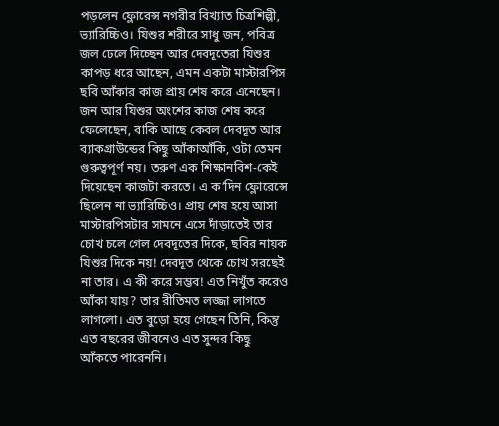পড়লেন ফ্লোরেন্স নগরীর বিখ্যাত চিত্রশিল্পী, ভ্যারিচ্চিও। যিশুর শরীরে সাধু জন, পবিত্র জল ঢেলে দিচ্ছেন আর দেবদূতেরা যিশুর কাপড় ধরে আছেন, এমন একটা মাস্টারপিস ছবি আঁকার কাজ প্রায় শেষ করে এনেছেন। জন আর যিশুর অংশের কাজ শেষ করে ফেলেছেন, বাকি আছে কেবল দেবদূত আর ব্যাকগ্রাউন্ডের কিছু আঁকাআঁকি, ওটা তেমন গুরুত্বপূর্ণ নয়। তরুণ এক শিক্ষানবিশ-কেই দিয়েছেন কাজটা করতে। এ ক’দিন ফ্লোরেন্সে ছিলেন না ভ্যারিচ্চিও। প্রায় শেষ হয়ে আসা মাস্টারপিসটার সামনে এসে দাঁড়াতেই তার চোখ চলে গেল দেবদূতের দিকে, ছবির নায়ক যিশুর দিকে নয়! দেবদূত থেকে চোখ সরছেই না তার। এ কী করে সম্ভব! এত নিখুঁত করেও আঁকা যায়? তার রীতিমত লজ্জা লাগতে লাগলো। এত বুড়ো হয়ে গেছেন তিনি, কিন্তু এত বছরের জীবনেও এত সুন্দর কিছু আঁকতে পারেননি।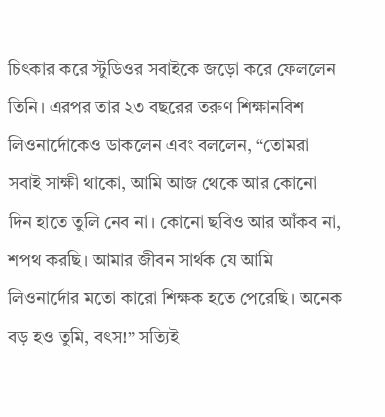চিৎকার করে স্টুডিওর সবাইকে জড়ো করে ফেললেন তিনি। এরপর তার ২৩ বছরের তরুণ শিক্ষানবিশ লিওনার্দোকেও ডাকলেন এবং বললেন, “তোমরা সবাই সাক্ষী থাকো, আমি আজ থেকে আর কোনো দিন হাতে তুলি নেব না। কোনো ছবিও আর আঁকব না, শপথ করছি। আমার জীবন সার্থক যে আমি লিওনার্দোর মতো কারো শিক্ষক হতে পেরেছি। অনেক বড় হও তুমি, বৎস!” সত্যিই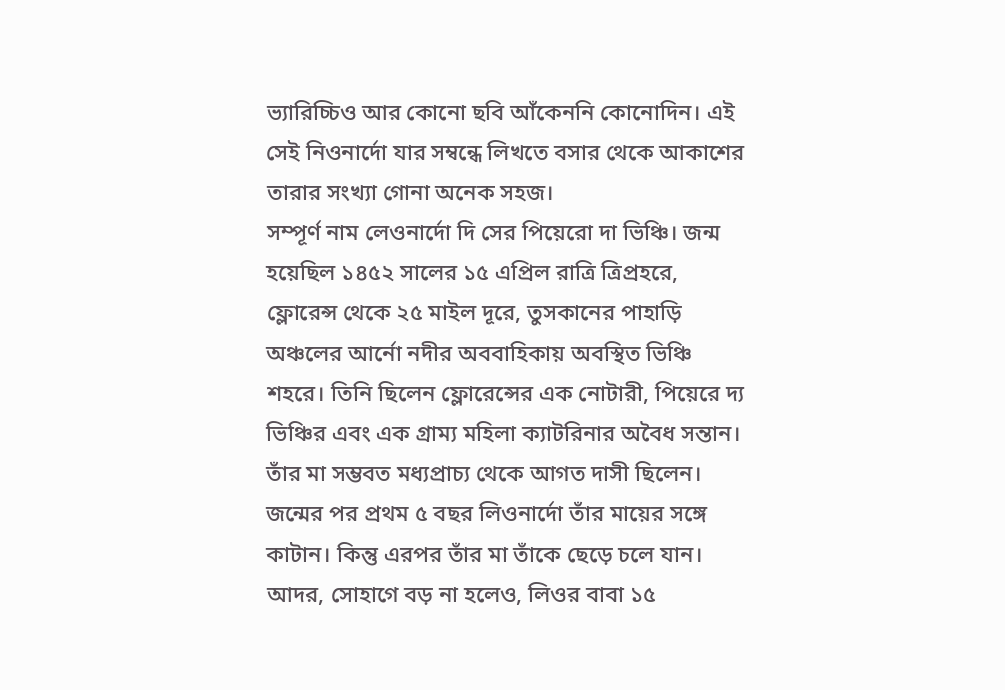ভ্যারিচ্চিও আর কোনো ছবি আঁকেননি কোনোদিন। এই সেই নিওনার্দো যার সম্বন্ধে লিখতে বসার থেকে আকাশের তারার সংখ্যা গোনা অনেক সহজ।
সম্পূর্ণ নাম লেওনার্দো দি সের পিয়েরো দা ভিঞ্চি। জন্ম হয়েছিল ১৪৫২ সালের ১৫ এপ্রিল রাত্রি ত্রিপ্রহরে, ফ্লোরেন্স থেকে ২৫ মাইল দূরে, তুসকানের পাহাড়ি অঞ্চলের আর্নো নদীর অববাহিকায় অবস্থিত ভিঞ্চি শহরে। তিনি ছিলেন ফ্লোরেন্সের এক নোটারী, পিয়েরে দ্য ভিঞ্চির এবং এক গ্রাম্য মহিলা ক্যাটরিনার অবৈধ সন্তান। তাঁর মা সম্ভবত মধ্যপ্রাচ্য থেকে আগত দাসী ছিলেন।
জন্মের পর প্রথম ৫ বছর লিওনার্দো তাঁর মায়ের সঙ্গে কাটান। কিন্তু এরপর তাঁর মা তাঁকে ছেড়ে চলে যান। আদর, সোহাগে বড় না হলেও, লিওর বাবা ১৫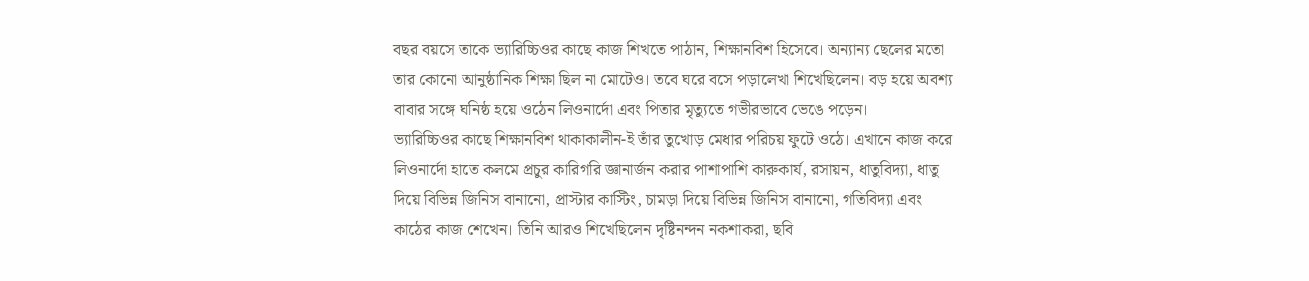বছর বয়সে তাকে ভ্যারিচ্চিওর কাছে কাজ শিখতে পাঠান, শিক্ষানবিশ হিসেবে। অন্যান্য ছেলের মতো তার কোনো আনুষ্ঠানিক শিক্ষা ছিল না মোটেও। তবে ঘরে বসে পড়ালেখা শিখেছিলেন। বড় হয়ে অবশ্য বাবার সঙ্গে ঘনিষ্ঠ হয়ে ওঠেন লিওনার্দো এবং পিতার মৃত্যুতে গভীরভাবে ভেঙে পড়েন।
ভ্যারিচ্চিওর কাছে শিক্ষানবিশ থাকাকালীন-ই তাঁর তুখোড় মেধার পরিচয় ফুটে ওঠে। এখানে কাজ করে লিওনার্দো হাতে কলমে প্রচুর কারিগরি জ্ঞানার্জন করার পাশাপাশি কারুকার্য, রসায়ন, ধাতুবিদ্যা, ধাতু দিয়ে বিভিন্ন জিনিস বানানো, প্রাস্টার কাস্টিং, চামড়া দিয়ে বিভিন্ন জিনিস বানানো, গতিবিদ্যা এবং কাঠের কাজ শেখেন। তিনি আরও শিখেছিলেন দৃষ্টিনন্দন নকশাকরা, ছবি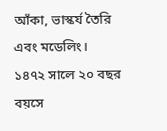আঁকা, ভাস্কর্য তৈরি এবং মডেলিং।
১৪৭২ সালে ২০ বছর বয়সে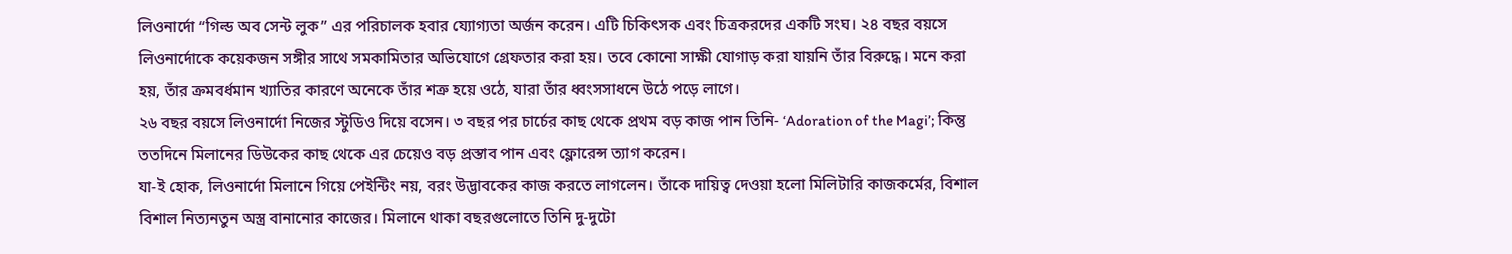লিওনার্দো “গিল্ড অব সেন্ট লুক” এর পরিচালক হবার য্যোগ্যতা অর্জন করেন। এটি চিকিৎসক এবং চিত্রকরদের একটি সংঘ। ২৪ বছর বয়সে লিওনার্দোকে কয়েকজন সঙ্গীর সাথে সমকামিতার অভিযোগে গ্রেফতার করা হয়। তবে কোনো সাক্ষী যোগাড় করা যায়নি তাঁর বিরুদ্ধে। মনে করা হয়, তাঁর ক্রমবর্ধমান খ্যাতির কারণে অনেকে তাঁর শত্রু হয়ে ওঠে, যারা তাঁর ধ্বংসসাধনে উঠে পড়ে লাগে।
২৬ বছর বয়সে লিওনার্দো নিজের স্টুডিও দিয়ে বসেন। ৩ বছর পর চার্চের কাছ থেকে প্রথম বড় কাজ পান তিনি- ‘Adoration of the Magi’; কিন্তু ততদিনে মিলানের ডিউকের কাছ থেকে এর চেয়েও বড় প্রস্তাব পান এবং ফ্লোরেন্স ত্যাগ করেন।
যা-ই হোক, লিওনার্দো মিলানে গিয়ে পেইন্টিং নয়, বরং উদ্ভাবকের কাজ করতে লাগলেন। তাঁকে দায়িত্ব দেওয়া হলো মিলিটারি কাজকর্মের, বিশাল বিশাল নিত্যনতুন অস্ত্র বানানোর কাজের। মিলানে থাকা বছরগুলোতে তিনি দু-দুটো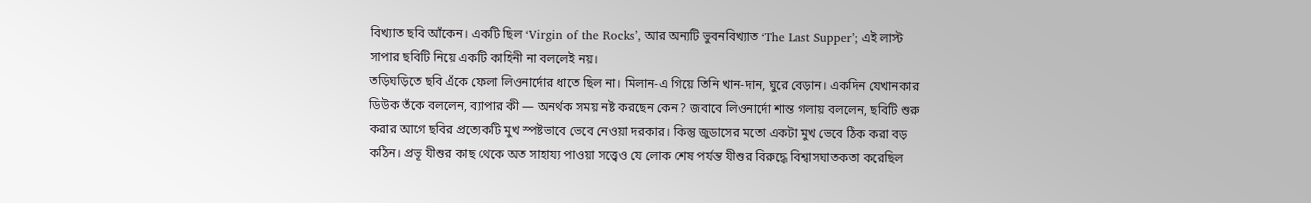বিখ্যাত ছবি আঁকেন। একটি ছিল ‘Virgin of the Rocks’, আর অন্যটি ভুবনবিখ্যাত ‘The Last Supper’; এই লাস্ট সাপার ছবিটি নিয়ে একটি কাহিনী না বললেই নয়।
তড়িঘড়িতে ছবি এঁকে ফেলা লিওনার্দোর ধাতে ছিল না। মিলান-এ গিয়ে তিনি খান-দান, ঘুরে বেড়ান। একদিন যেখানকার ডিউক তঁকে বললেন, ব্যাপার কী — অনর্থক সময় নষ্ট করছেন কেন? জবাবে লিওনার্দো শান্ত গলায় বললেন, ছবিটি শুরু করার আগে ছবির প্রত্যেকটি মুখ স্পষ্টভাবে ভেবে নেওয়া দরকার। কিন্তু জুডাসের মতো একটা মুখ ভেবে ঠিক করা বড় কঠিন। প্রভূ যীশুর কাছ থেকে অত সাহায্য পাওয়া সত্ত্বেও যে লোক শেষ পর্যন্ত যীশুর বিরুদ্ধে বিশ্বাসঘাতকতা করেছিল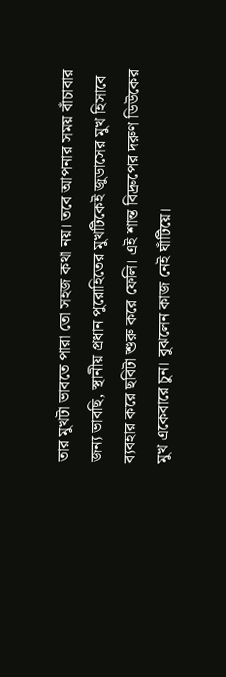তার মুখটা ভাবতে পারা তো সহজ কথা নয়। তবে আপনার সময় বাঁচাবার জন্য ভাবছি, স্থানীয় প্রধান পুরোহিতের মুখটিকেই জুডাসের মুখ হিসাবে ব্যবহার করে ছবিটা শুরু করে ফেলি। এই শান্ত বিদ্রুপের দরুণ ডিউকের মুখ একেবারে চুন। বুঝলেন কাজ নেই ঘাঁটিয়ে।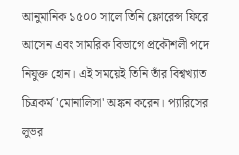আনুমানিক ১৫০০ সালে তিনি ফ্লোরেন্স ফিরে আসেন এবং সামরিক বিভাগে প্রকৌশলী পদে নিযুক্ত হোন। এই সময়েই তিনি তাঁর বিশ্বখ্যাত চিত্রকর্ম 'মোনালিসা' অঙ্কন করেন। প্যারিসের লুভর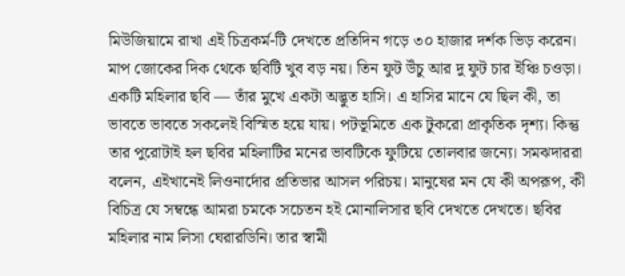মিউজিয়ামে রাখা এই চিত্রকর্ম-টি দেখতে প্রতিদিন গড়ে ৩০ হাজার দর্শক ভিড় করেন। মাপ জোকের দিক থেকে ছবিটি খুব বড় নয়। তিন ফুট উঁচু আর দু ফুট চার ইঞ্চি চওড়া। একটি মহিলার ছবি — তাঁর মুখে একটা অদ্ভুত হাসি। এ হাসির মানে যে ছিল কী, তা ভাবতে ভাবতে সকলেই বিস্মিত হয়ে যায়। পটভূমিতে এক টুকরো প্রাকৃতিক দৃশ্য। কিন্তু তার পুরোটাই হল ছবির মহিলাটির মনের ভাবটিকে ফুটিয়ে তোলবার জন্যে। সমঝদাররা বলেন, এইখানেই লিওনার্দোর প্রতিভার আসল পরিচয়। মানুষের মন যে কী অপরূপ, কী বিচিত্র যে সম্বন্ধে আমরা চমকে সচেতন হই মোনালিসার ছবি দেখতে দেখতে। ছবির মহিলার নাম লিসা ঘেরারডিনি। তার স্বামী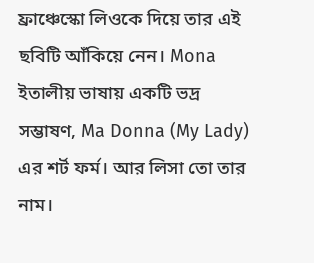ফ্রাঞ্চেস্কো লিওকে দিয়ে তার এই ছবিটি আঁকিয়ে নেন। Mona ইতালীয় ভাষায় একটি ভদ্র সম্ভাষণ, Ma Donna (My Lady) এর শর্ট ফর্ম। আর লিসা তো তার নাম।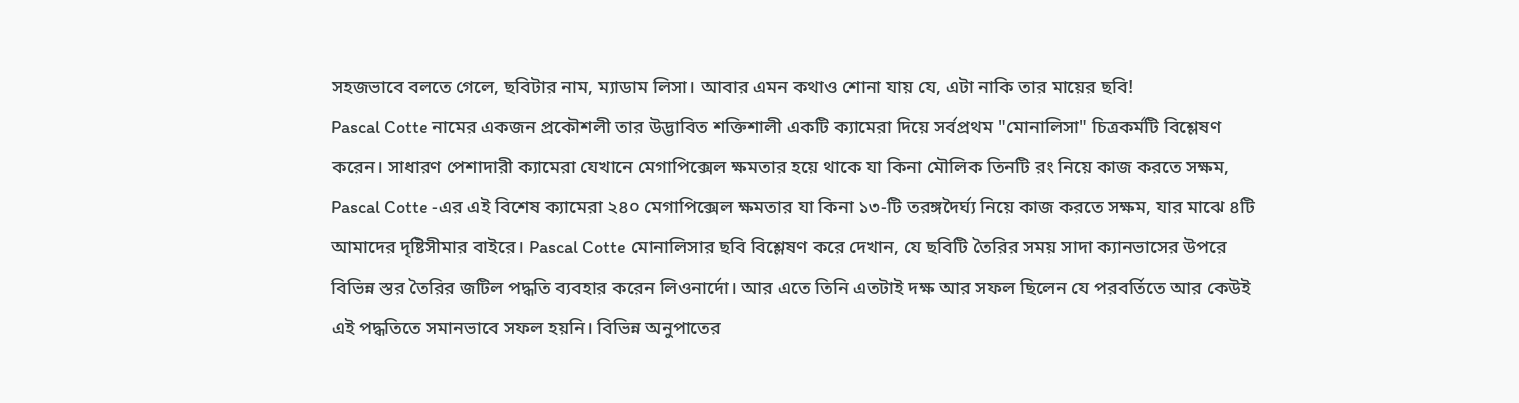সহজভাবে বলতে গেলে, ছবিটার নাম, ম্যাডাম লিসা। আবার এমন কথাও শোনা যায় যে, এটা নাকি তার মায়ের ছবি!
Pascal Cotte নামের একজন প্রকৌশলী তার উদ্ভাবিত শক্তিশালী একটি ক্যামেরা দিয়ে সর্বপ্রথম "মোনালিসা" চিত্রকর্মটি বিশ্লেষণ করেন। সাধারণ পেশাদারী ক্যামেরা যেখানে মেগাপিক্সেল ক্ষমতার হয়ে থাকে যা কিনা মৌলিক তিনটি রং নিয়ে কাজ করতে সক্ষম, Pascal Cotte -এর এই বিশেষ ক্যামেরা ২৪০ মেগাপিক্সেল ক্ষমতার যা কিনা ১৩-টি তরঙ্গদৈর্ঘ্য নিয়ে কাজ করতে সক্ষম, যার মাঝে ৪টি আমাদের দৃষ্টিসীমার বাইরে। Pascal Cotte মোনালিসার ছবি বিশ্লেষণ করে দেখান, যে ছবিটি তৈরির সময় সাদা ক্যানভাসের উপরে বিভিন্ন স্তর তৈরির জটিল পদ্ধতি ব্যবহার করেন লিওনার্দো। আর এতে তিনি এতটাই দক্ষ আর সফল ছিলেন যে পরবর্তিতে আর কেউই এই পদ্ধতিতে সমানভাবে সফল হয়নি। বিভিন্ন অনুপাতের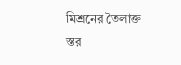মিশ্রনের তৈলাক্ত স্তর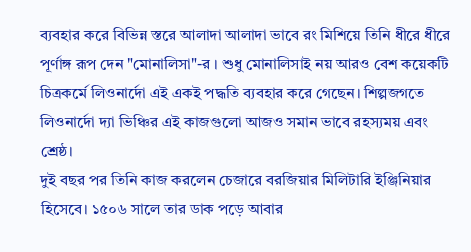ব্যবহার করে বিভিন্ন স্তরে আলাদা আলাদা ভাবে রং মিশিয়ে তিনি ধীরে ধীরে পূর্ণাঙ্গ রূপ দেন "মোনালিসা"-র । শুধু মোনালিসাই নয় আরও বেশ কয়েকটি চিত্রকর্মে লিওনার্দো এই একই পদ্ধতি ব্যবহার করে গেছেন। শিল্পজগতে লিওনার্দো দ্যা ভিঞ্চির এই কাজগুলো আজও সমান ভাবে রহস্যময় এবং শ্রেষ্ঠ।
দুই বছর পর তিনি কাজ করলেন চেজারে বরজিয়ার মিলিটারি ইঞ্জিনিয়ার হিসেবে। ১৫০৬ সালে তার ডাক পড়ে আবার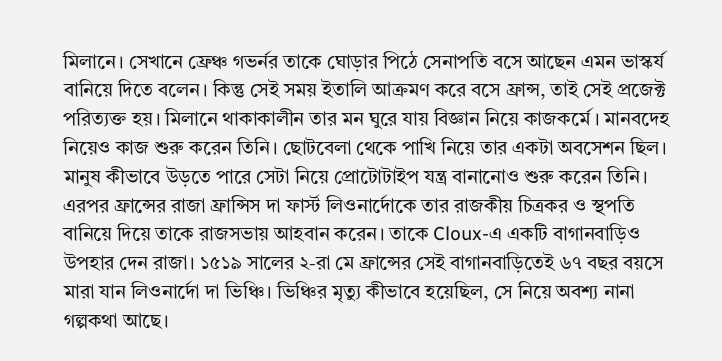মিলানে। সেখানে ফ্রেঞ্চ গভর্নর তাকে ঘোড়ার পিঠে সেনাপতি বসে আছেন এমন ভাস্কর্য বানিয়ে দিতে বলেন। কিন্তু সেই সময় ইতালি আক্রমণ করে বসে ফ্রান্স, তাই সেই প্রজেক্ট পরিত্যক্ত হয়। মিলানে থাকাকালীন তার মন ঘুরে যায় বিজ্ঞান নিয়ে কাজকর্মে। মানবদেহ নিয়েও কাজ শুরু করেন তিনি। ছোটবেলা থেকে পাখি নিয়ে তার একটা অবসেশন ছিল। মানুষ কীভাবে উড়তে পারে সেটা নিয়ে প্রোটোটাইপ যন্ত্র বানানোও শুরু করেন তিনি।
এরপর ফ্রান্সের রাজা ফ্রান্সিস দা ফার্স্ট লিওনার্দোকে তার রাজকীয় চিত্রকর ও স্থপতি বানিয়ে দিয়ে তাকে রাজসভায় আহবান করেন। তাকে Cloux-এ একটি বাগানবাড়িও উপহার দেন রাজা। ১৫১৯ সালের ২-রা মে ফ্রান্সের সেই বাগানবাড়িতেই ৬৭ বছর বয়সে মারা যান লিওনার্দো দা ভিঞ্চি। ভিঞ্চির মৃত্যু কীভাবে হয়েছিল, সে নিয়ে অবশ্য নানা গল্পকথা আছে।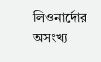লিওনার্দোর অসংখ্য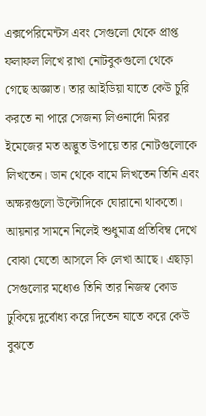এক্সপেরিমেন্টস এবং সেগুলো থেকে প্রাপ্ত ফলাফল লিখে রাখা নোটবুকগুলো থেকে গেছে অজ্ঞাত। তার আইডিয়া যাতে কেউ চুরি করতে না পারে সেজন্য লিওনার্দো মিরর ইমেজের মত অদ্ভুত উপায়ে তার নোটগুলোকে লিখতেন। ডান থেকে বামে লিখতেন তিনি এবং অক্ষরগুলো উল্টোদিকে ঘোরানো থাকতো। আয়নার সামনে নিলেই শুধুমাত্র প্রতিবিম্ব দেখে বোঝা যেতো আসলে কি লেখা আছে। এছাড়া সেগুলোর মধ্যেও তিনি তার নিজস্ব কোড ঢুকিয়ে দুর্বোধ্য করে দিতেন যাতে করে কেউ বুঝতে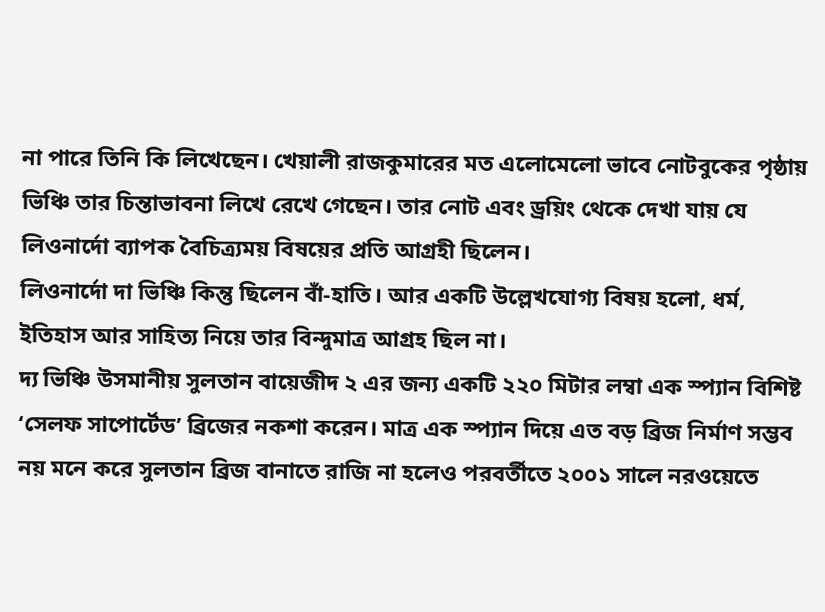না পারে তিনি কি লিখেছেন। খেয়ালী রাজকুমারের মত এলোমেলো ভাবে নোটবুকের পৃষ্ঠায় ভিঞ্চি তার চিন্তাভাবনা লিখে রেখে গেছেন। তার নোট এবং ড্রয়িং থেকে দেখা যায় যে লিওনার্দো ব্যাপক বৈচিত্র্যময় বিষয়ের প্রতি আগ্রহী ছিলেন।
লিওনার্দো দা ভিঞ্চি কিন্তু ছিলেন বাঁ-হাতি। আর একটি উল্লেখযোগ্য বিষয় হলো, ধর্ম, ইতিহাস আর সাহিত্য নিয়ে তার বিন্দুমাত্র আগ্রহ ছিল না।
দ্য ভিঞ্চি উসমানীয় সুলতান বায়েজীদ ২ এর জন্য একটি ২২০ মিটার লম্বা এক স্প্যান বিশিষ্ট ‘সেলফ সাপোর্টেড’ ব্রিজের নকশা করেন। মাত্র এক স্প্যান দিয়ে এত বড় ব্রিজ নির্মাণ সম্ভব নয় মনে করে সুলতান ব্রিজ বানাতে রাজি না হলেও পরবর্তীতে ২০০১ সালে নরওয়েতে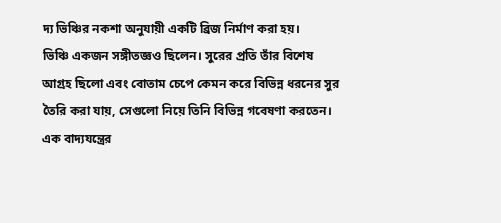দ্য ভিঞ্চির নকশা অনুযায়ী একটি ব্রিজ নির্মাণ করা হয়।
ভিঞ্চি একজন সঙ্গীতজ্ঞও ছিলেন। সুরের প্রতি তাঁর বিশেষ আগ্রহ ছিলো এবং বোতাম চেপে কেমন করে বিভিন্ন ধরনের সুর তৈরি করা যায়, সেগুলো নিয়ে তিনি বিভিন্ন গবেষণা করতেন। এক বাদ্যযন্ত্রের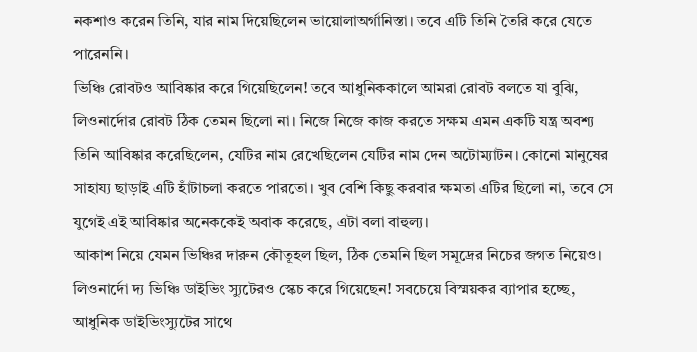নকশাও করেন তিনি, যার নাম দিয়েছিলেন ভায়োলাঅর্গানিস্তা। তবে এটি তিনি তৈরি করে যেতে পারেননি।
ভিঞ্চি রোবটও আবিষ্কার করে গিয়েছিলেন! তবে আধুনিককালে আমরা রোবট বলতে যা বুঝি, লিওনার্দোর রোবট ঠিক তেমন ছিলো না। নিজে নিজে কাজ করতে সক্ষম এমন একটি যন্ত্র অবশ্য তিনি আবিষ্কার করেছিলেন, যেটির নাম রেখেছিলেন যেটির নাম দেন অটোম্যাটন। কোনো মানুষের সাহায্য ছাড়াই এটি হাঁটাচলা করতে পারতো। খুব বেশি কিছু করবার ক্ষমতা এটির ছিলো না, তবে সে যুগেই এই আবিষ্কার অনেককেই অবাক করেছে, এটা বলা বাহুল্য।
আকাশ নিয়ে যেমন ভিঞ্চির দারুন কৌতূহল ছিল, ঠিক তেমনি ছিল সমূদ্রের নিচের জগত নিয়েও। লিওনার্দো দ্য ভিঞ্চি ডাইভিং স্যুটেরও স্কেচ করে গিয়েছেন! সবচেয়ে বিস্ময়কর ব্যাপার হচ্ছে, আধুনিক ডাইভিংস্যুটের সাথে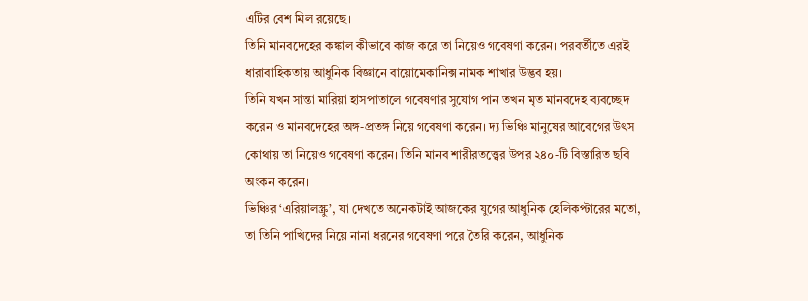এটির বেশ মিল রয়েছে।
তিনি মানবদেহের কঙ্কাল কীভাবে কাজ করে তা নিয়েও গবেষণা করেন। পরবর্তীতে এরই ধারাবাহিকতায় আধুনিক বিজ্ঞানে বায়োমেকানিক্স নামক শাখার উদ্ভব হয়।
তিনি যখন সান্তা মারিয়া হাসপাতালে গবেষণার সুযোগ পান তখন মৃত মানবদেহ ব্যবচ্ছেদ করেন ও মানবদেহের অঙ্গ-প্রতঙ্গ নিয়ে গবেষণা করেন। দ্য ভিঞ্চি মানুষের আবেগের উৎস কোথায় তা নিয়েও গবেষণা করেন। তিনি মানব শারীরতত্ত্বের উপর ২৪০-টি বিস্তারিত ছবি অংকন করেন।
ভিঞ্চির ‘এরিয়ালস্ক্রু’, যা দেখতে অনেকটাই আজকের যুগের আধুনিক হেলিকপ্টারের মতো, তা তিনি পাখিদের নিয়ে নানা ধরনের গবেষণা পরে তৈরি করেন, আধুনিক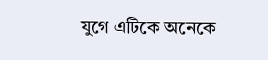যুগে এটিকে অনেকে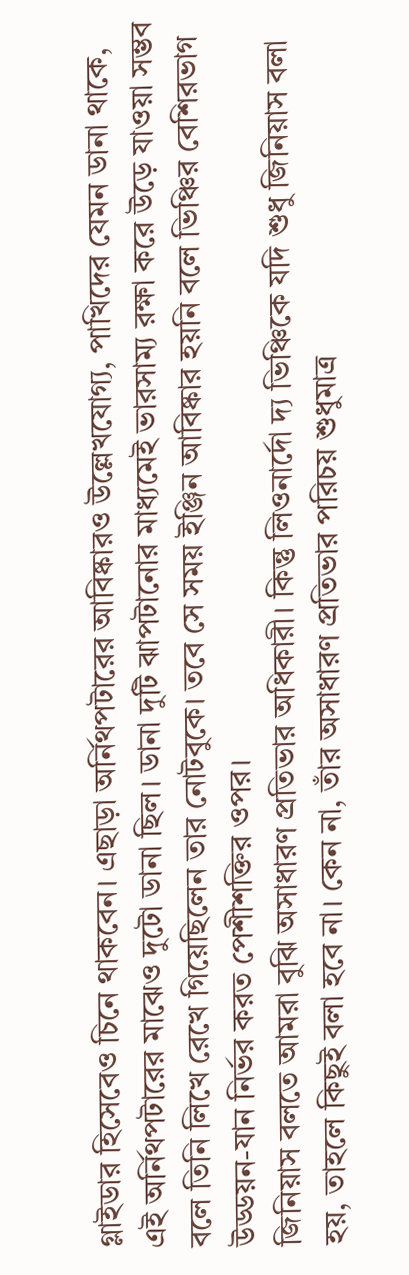গ্লাইডার হিসেবেও চিনে থাকবেন। এছাড়া অর্নিথপটারের আবিষ্কারও উল্লেখযোগ্য, পাখিদের যেমন ডানা থাকে, এই অর্নিথপটারের মাঝেও দুটো ডানা ছিল। ডানা দুটি ঝাপটানোর মাধ্যমেই ভারসাম্য রক্ষা করে উড়ে যাওয়া সম্ভব বলে তিনি লিখে রেখে গিয়েছিলেন তার নোটবুকে। তবে সে সময় ইঞ্জিন আবিষ্কার হয়নি বলে ভিঞ্চির বেশিরভাগ উড্ডয়ন-যান নির্ভর করত পেশীশক্তির ওপর।
জিনিয়াস বলতে আমরা বুঝি অসাধারণ প্রতিভার অধিকারী। কিন্তু লিওনার্দো দ্য ভিঞ্চিকে যদি শুধু জিনিয়াস বলা হয়, তাহলে কিছুই বলা হবে না। কেন না, তাঁর অসাধারণ প্রতিভার পরিচয় শুধুমাত্র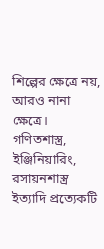শিল্পের ক্ষেত্রে নয়, আরও নানা ক্ষেত্রে। গণিতশাস্ত্ৰ, ইঞ্জিনিয়ারিং, রসায়নশাস্ত্র ইত্যাদি প্রত্যেকটি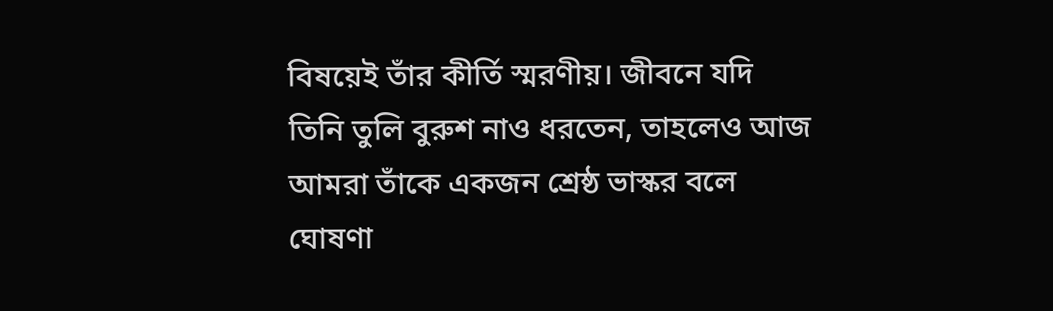বিষয়েই তাঁর কীর্তি স্মরণীয়। জীবনে যদি তিনি তুলি বুরুশ নাও ধরতেন, তাহলেও আজ আমরা তাঁকে একজন শ্রেষ্ঠ ভাস্কর বলে ঘোষণা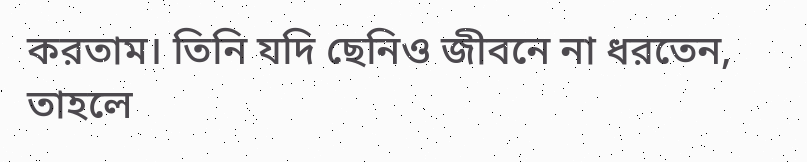করতাম। তিনি যদি ছেনিও জীবনে না ধরতেন, তাহলে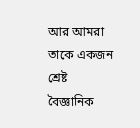আর আমরা তাকে একজন শ্রেষ্ট বৈজ্ঞানিক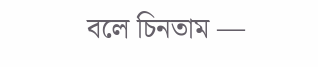বলে চিনতাম —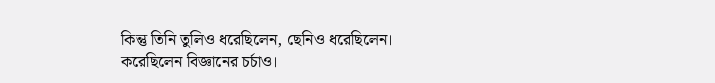কিন্তু তিনি তুলিও ধরেছিলেন, ছেনিও ধরেছিলেন। করেছিলেন বিজ্ঞানের চর্চাও।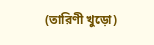(তারিণী খুড়ো)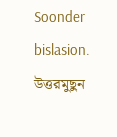Soonder bislasion.
উত্তরমুছুন